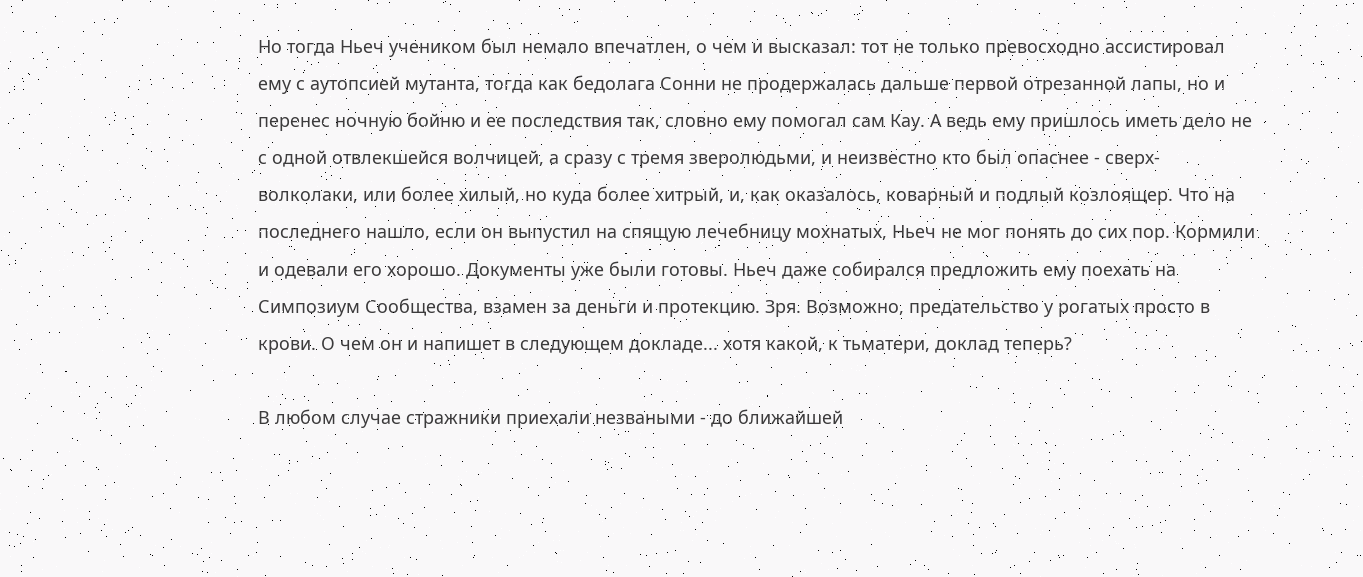Но тогда Ньеч учеником был немало впечатлен, о чем и высказал: тот не только превосходно ассистировал ему с аутопсией мутанта, тогда как бедолага Сонни не продержалась дальше первой отрезанной лапы, но и перенес ночную бойню и ее последствия так, словно ему помогал сам Кау. А ведь ему пришлось иметь дело не с одной отвлекшейся волчицей, а сразу с тремя зверолюдьми, и неизвестно кто был опаснее - сверх-волколаки, или более хилый, но куда более хитрый, и, как оказалось, коварный и подлый козлоящер. Что на последнего нашло, если он выпустил на спящую лечебницу мохнатых, Ньеч не мог понять до сих пор. Кормили и одевали его хорошо. Документы уже были готовы. Ньеч даже собирался предложить ему поехать на Симпозиум Сообщества, взамен за деньги и протекцию. Зря. Возможно, предательство у рогатых просто в крови. О чем он и напишет в следующем докладе... хотя какой, к тьматери, доклад теперь?

В любом случае стражники приехали незваными - до ближайшей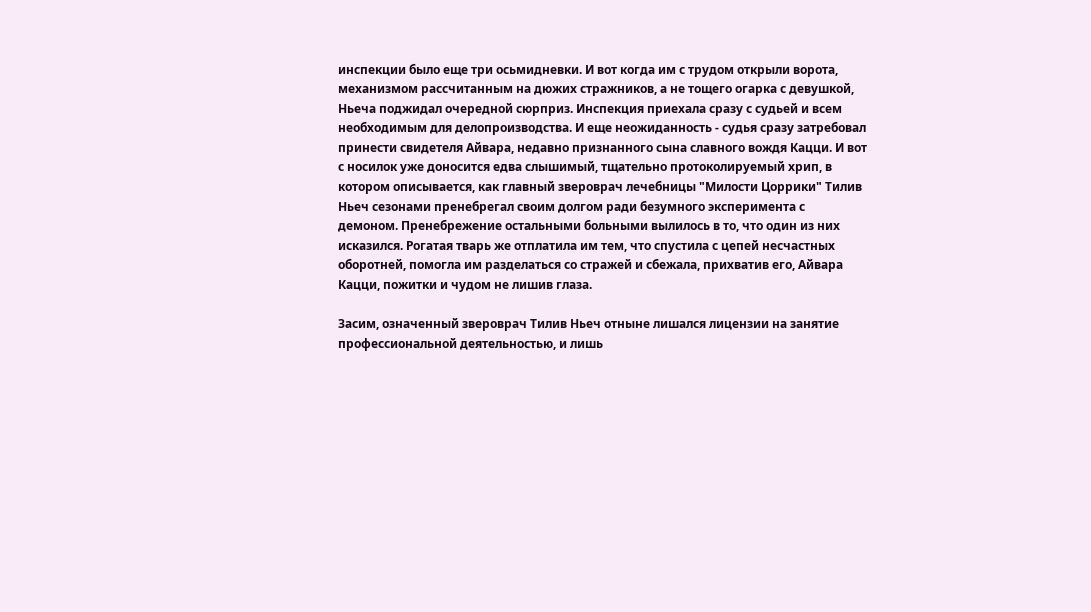инспекции было еще три осьмидневки. И вот когда им с трудом открыли ворота, механизмом рассчитанным на дюжих стражников, а не тощего огарка с девушкой, Ньеча поджидал очередной сюрприз. Инспекция приехала сразу с судьей и всем необходимым для делопроизводства. И еще неожиданность - судья сразу затребовал принести свидетеля Айвара, недавно признанного сына славного вождя Кацци. И вот с носилок уже доносится едва слышимый, тщательно протоколируемый хрип, в котором описывается, как главный звероврач лечебницы "Милости Цоррики" Тилив Ньеч сезонами пренебрегал своим долгом ради безумного эксперимента с демоном. Пренебрежение остальными больными вылилось в то, что один из них исказился. Рогатая тварь же отплатила им тем, что спустила с цепей несчастных оборотней, помогла им разделаться со стражей и сбежала, прихватив его, Айвара Кацци, пожитки и чудом не лишив глаза.

Засим, означенный звероврач Тилив Ньеч отныне лишался лицензии на занятие профессиональной деятельностью, и лишь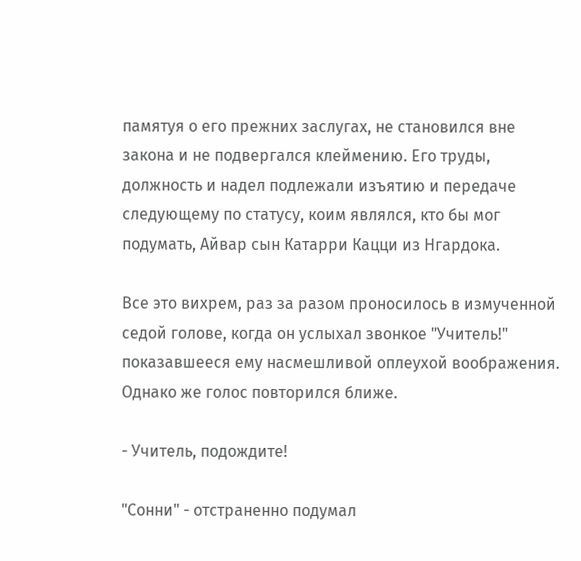памятуя о его прежних заслугах, не становился вне закона и не подвергался клеймению. Его труды, должность и надел подлежали изъятию и передаче следующему по статусу, коим являлся, кто бы мог подумать, Айвар сын Катарри Кацци из Нгардока.

Все это вихрем, раз за разом проносилось в измученной седой голове, когда он услыхал звонкое "Учитель!" показавшееся ему насмешливой оплеухой воображения. Однако же голос повторился ближе.

- Учитель, подождите!

"Сонни" - отстраненно подумал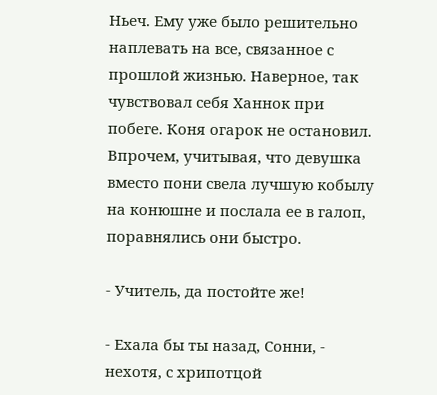Ньеч. Ему уже было решительно наплевать на все, связанное с прошлой жизнью. Наверное, так чувствовал себя Ханнок при побеге. Коня огарок не остановил. Впрочем, учитывая, что девушка вместо пони свела лучшую кобылу на конюшне и послала ее в галоп, поравнялись они быстро.

- Учитель, да постойте же!

- Ехала бы ты назад, Сонни, - нехотя, с хрипотцой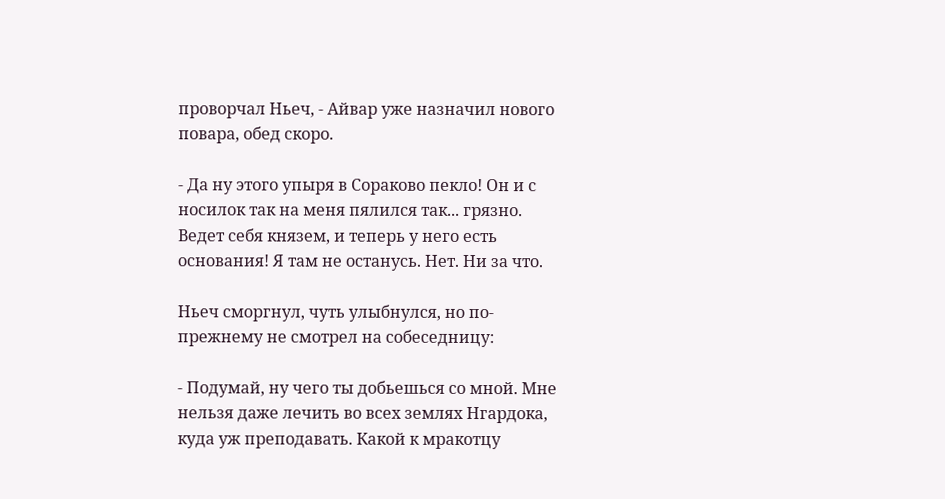проворчал Ньеч, - Айвар уже назначил нового повара, обед скоро.

- Да ну этого упыря в Сораково пекло! Он и с носилок так на меня пялился так... грязно. Ведет себя князем, и теперь у него есть основания! Я там не останусь. Нет. Ни за что.

Ньеч сморгнул, чуть улыбнулся, но по-прежнему не смотрел на собеседницу:

- Подумай, ну чего ты добьешься со мной. Мне нельзя даже лечить во всех землях Нгардока, куда уж преподавать. Какой к мракотцу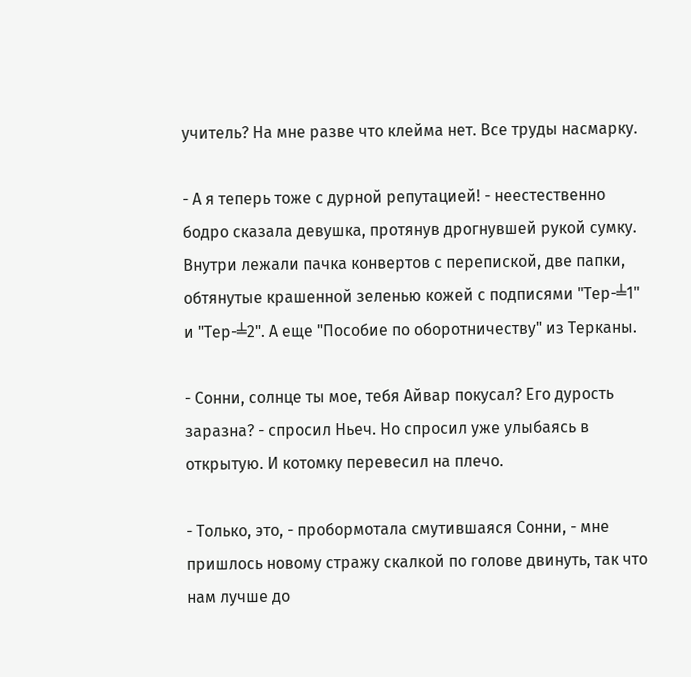учитель? На мне разве что клейма нет. Все труды насмарку.

- А я теперь тоже с дурной репутацией! - неестественно бодро сказала девушка, протянув дрогнувшей рукой сумку. Внутри лежали пачка конвертов с перепиской, две папки, обтянутые крашенной зеленью кожей с подписями "Тер-╧1" и "Тер-╧2". А еще "Пособие по оборотничеству" из Терканы.

- Сонни, солнце ты мое, тебя Айвар покусал? Его дурость заразна? - спросил Ньеч. Но спросил уже улыбаясь в открытую. И котомку перевесил на плечо.

- Только, это, - пробормотала смутившаяся Сонни, - мне пришлось новому стражу скалкой по голове двинуть, так что нам лучше до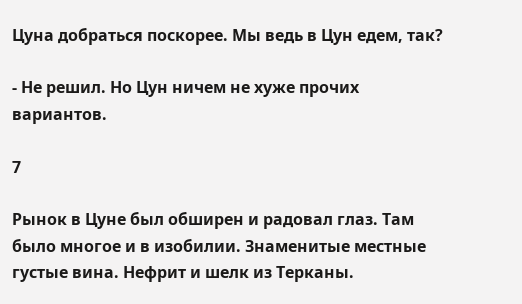Цуна добраться поскорее. Мы ведь в Цун едем, так?

- Не решил. Но Цун ничем не хуже прочих вариантов.

7

Рынок в Цуне был обширен и радовал глаз. Там было многое и в изобилии. Знаменитые местные густые вина. Нефрит и шелк из Терканы.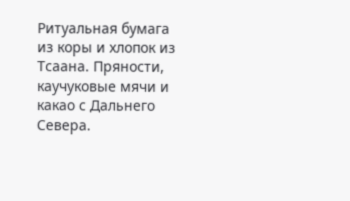Ритуальная бумага из коры и хлопок из Тсаана. Пряности, каучуковые мячи и какао с Дальнего Севера.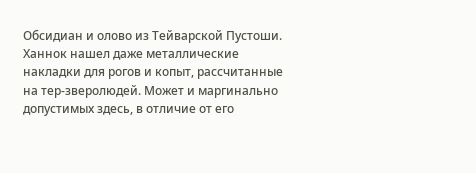Обсидиан и олово из Тейварской Пустоши. Ханнок нашел даже металлические накладки для рогов и копыт, рассчитанные на тер-зверолюдей. Может и маргинально допустимых здесь, в отличие от его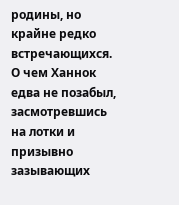родины, но крайне редко встречающихся. О чем Ханнок едва не позабыл, засмотревшись на лотки и призывно зазывающих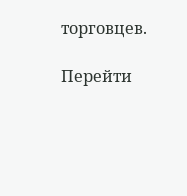торговцев.

Перейти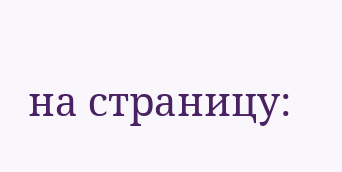на страницу: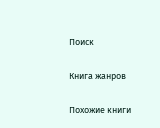Поиск

Книга жанров

Похожие книги